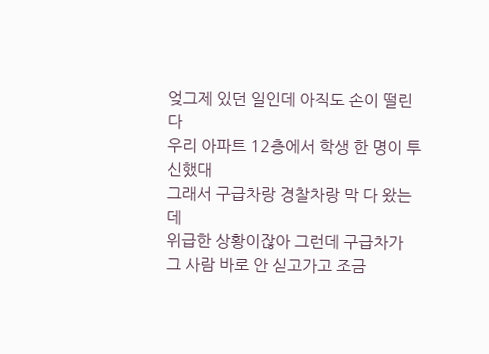엊그제 있던 일인데 아직도 손이 떨린다
우리 아파트 12층에서 학생 한 명이 투신했대
그래서 구급차랑 경찰차랑 막 다 왔는데
위급한 상황이잖아 그런데 구급차가 그 사람 바로 안 싣고가고 조금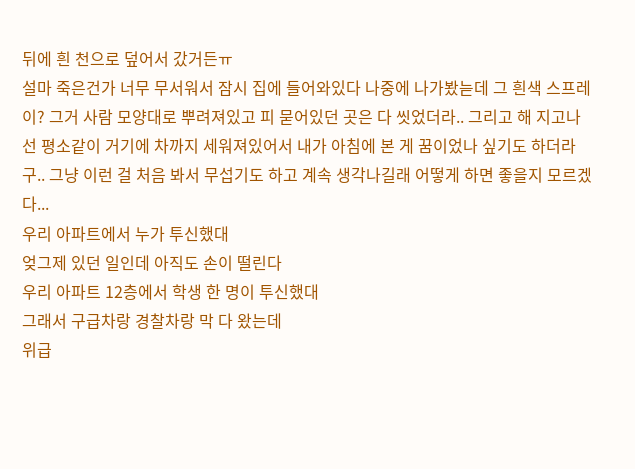뒤에 흰 천으로 덮어서 갔거든ㅠ
설마 죽은건가 너무 무서워서 잠시 집에 들어와있다 나중에 나가봤늗데 그 흰색 스프레이? 그거 사람 모양대로 뿌려져있고 피 묻어있던 곳은 다 씻었더라.. 그리고 해 지고나선 평소같이 거기에 차까지 세워져있어서 내가 아침에 본 게 꿈이었나 싶기도 하더라구.. 그냥 이런 걸 처음 봐서 무섭기도 하고 계속 생각나길래 어떻게 하면 좋을지 모르겠다...
우리 아파트에서 누가 투신했대
엊그제 있던 일인데 아직도 손이 떨린다
우리 아파트 12층에서 학생 한 명이 투신했대
그래서 구급차랑 경찰차랑 막 다 왔는데
위급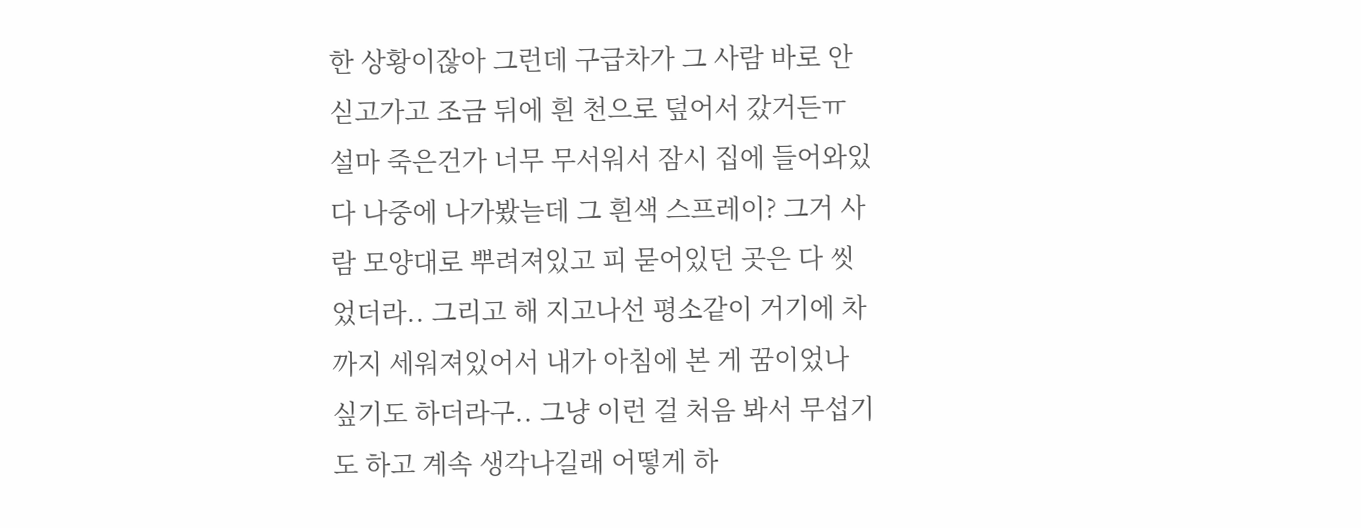한 상황이잖아 그런데 구급차가 그 사람 바로 안 싣고가고 조금 뒤에 흰 천으로 덮어서 갔거든ㅠ
설마 죽은건가 너무 무서워서 잠시 집에 들어와있다 나중에 나가봤늗데 그 흰색 스프레이? 그거 사람 모양대로 뿌려져있고 피 묻어있던 곳은 다 씻었더라.. 그리고 해 지고나선 평소같이 거기에 차까지 세워져있어서 내가 아침에 본 게 꿈이었나 싶기도 하더라구.. 그냥 이런 걸 처음 봐서 무섭기도 하고 계속 생각나길래 어떻게 하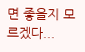면 좋을지 모르겠다...